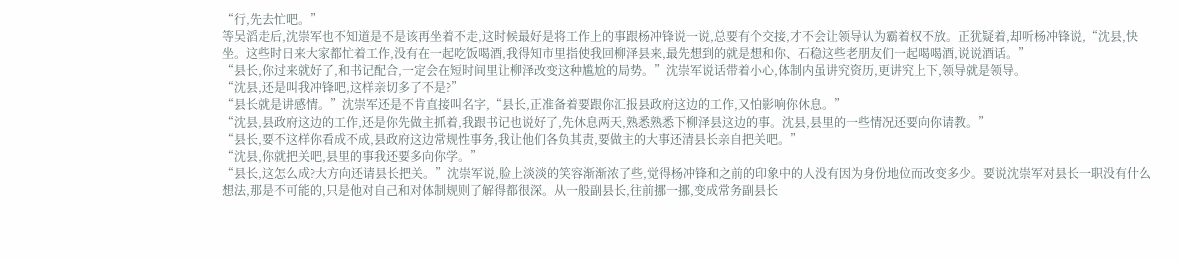“行,先去忙吧。”
等吴滔走后,沈崇军也不知道是不是该再坐着不走,这时候最好是将工作上的事跟杨冲锋说一说,总要有个交接,才不会让领导认为霸着权不放。正犹疑着,却听杨冲锋说,“沈县,快坐。这些时日来大家都忙着工作,没有在一起吃饭喝酒,我得知市里指使我回柳泽县来,最先想到的就是想和你、石稳这些老朋友们一起喝喝酒,说说酒话。”
“县长,你过来就好了,和书记配合,一定会在短时间里让柳泽改变这种尴尬的局势。”沈崇军说话带着小心,体制内虽讲究资历,更讲究上下,领导就是领导。
“沈县,还是叫我冲锋吧,这样亲切多了不是?”
“县长就是讲感情。”沈崇军还是不肯直接叫名字,“县长,正准备着要跟你汇报县政府这边的工作,又怕影响你休息。”
“沈县,县政府这边的工作,还是你先做主抓着,我跟书记也说好了,先休息两天,熟悉熟悉下柳泽县这边的事。沈县,县里的一些情况还要向你请教。”
“县长,要不这样你看成不成,县政府这边常规性事务,我让他们各负其责,要做主的大事还清县长亲自把关吧。”
“沈县,你就把关吧,县里的事我还要多向你学。”
“县长,这怎么成?大方向还请县长把关。”沈崇军说,脸上淡淡的笑容渐渐浓了些,觉得杨冲锋和之前的印象中的人没有因为身份地位而改变多少。要说沈崇军对县长一职没有什么想法,那是不可能的,只是他对自己和对体制规则了解得都很深。从一般副县长,往前挪一挪,变成常务副县长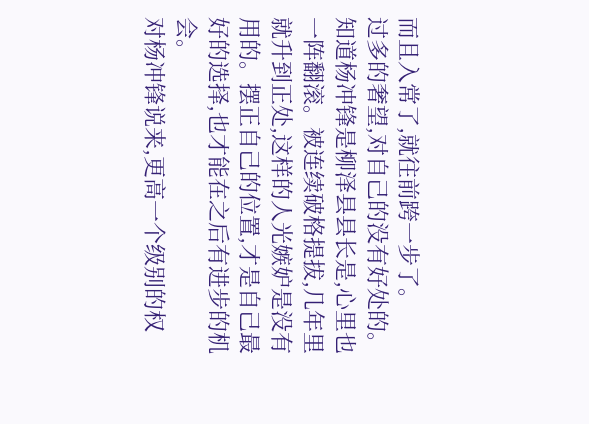而且入常了,就往前跨一步了。
过多的奢望,对自己的没有好处的。知道杨冲锋是柳泽县县长是,心里也一阵翻滚。被连续破格提拔,几年里就升到正处,这样的人光嫉妒是没有用的。摆正自己的位置,才是自己最好的选择,也才能在之后有进步的机会。
对杨冲锋说来,更高一个级别的权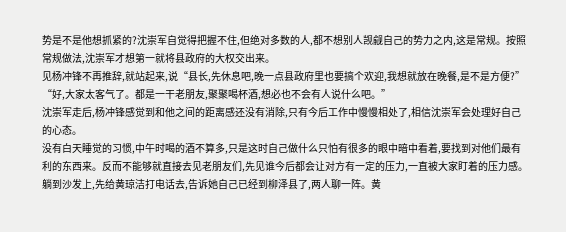势是不是他想抓紧的?沈崇军自觉得把握不住,但绝对多数的人,都不想别人觊觎自己的势力之内,这是常规。按照常规做法,沈崇军才想第一就将县政府的大权交出来。
见杨冲锋不再推辞,就站起来,说“县长,先休息吧,晚一点县政府里也要搞个欢迎,我想就放在晚餐,是不是方便?”
“好,大家太客气了。都是一干老朋友,聚聚喝杯酒,想必也不会有人说什么吧。”
沈崇军走后,杨冲锋感觉到和他之间的距离感还没有消除,只有今后工作中慢慢相处了,相信沈崇军会处理好自己的心态。
没有白天睡觉的习惯,中午时喝的酒不算多,只是这时自己做什么只怕有很多的眼中暗中看着,要找到对他们最有利的东西来。反而不能够就直接去见老朋友们,先见谁今后都会让对方有一定的压力,一直被大家盯着的压力感。
躺到沙发上,先给黄琼洁打电话去,告诉她自己已经到柳泽县了,两人聊一阵。黄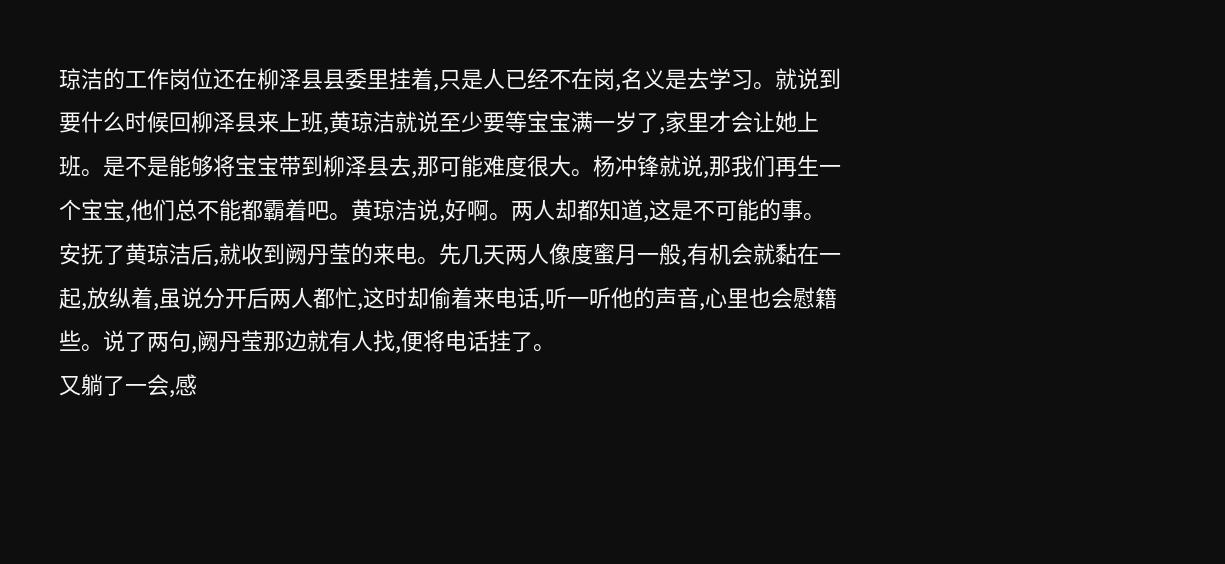琼洁的工作岗位还在柳泽县县委里挂着,只是人已经不在岗,名义是去学习。就说到要什么时候回柳泽县来上班,黄琼洁就说至少要等宝宝满一岁了,家里才会让她上班。是不是能够将宝宝带到柳泽县去,那可能难度很大。杨冲锋就说,那我们再生一个宝宝,他们总不能都霸着吧。黄琼洁说,好啊。两人却都知道,这是不可能的事。
安抚了黄琼洁后,就收到阙丹莹的来电。先几天两人像度蜜月一般,有机会就黏在一起,放纵着,虽说分开后两人都忙,这时却偷着来电话,听一听他的声音,心里也会慰籍些。说了两句,阙丹莹那边就有人找,便将电话挂了。
又躺了一会,感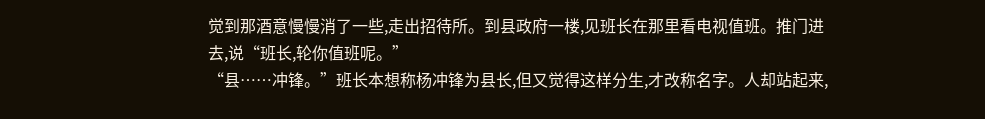觉到那酒意慢慢消了一些,走出招待所。到县政府一楼,见班长在那里看电视值班。推门进去,说“班长,轮你值班呢。”
“县……冲锋。”班长本想称杨冲锋为县长,但又觉得这样分生,才改称名字。人却站起来,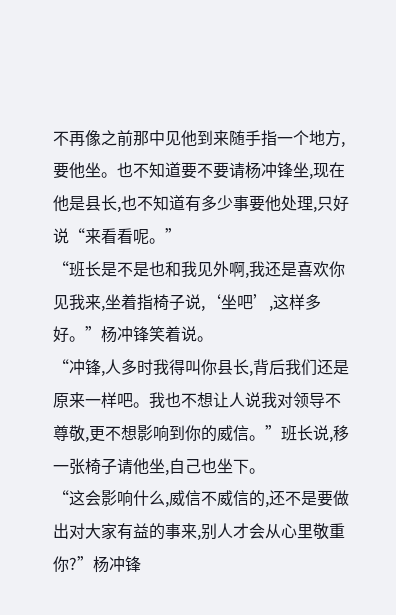不再像之前那中见他到来随手指一个地方,要他坐。也不知道要不要请杨冲锋坐,现在他是县长,也不知道有多少事要他处理,只好说“来看看呢。”
“班长是不是也和我见外啊,我还是喜欢你见我来,坐着指椅子说,‘坐吧’,这样多好。”杨冲锋笑着说。
“冲锋,人多时我得叫你县长,背后我们还是原来一样吧。我也不想让人说我对领导不尊敬,更不想影响到你的威信。”班长说,移一张椅子请他坐,自己也坐下。
“这会影响什么,威信不威信的,还不是要做出对大家有益的事来,别人才会从心里敬重你?”杨冲锋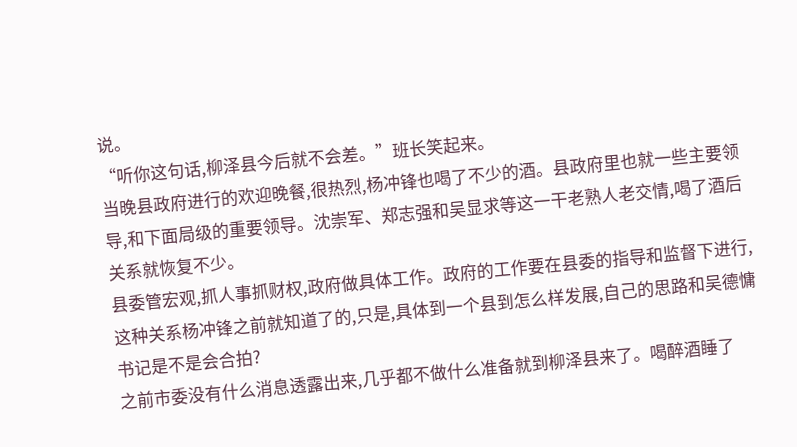说。
“听你这句话,柳泽县今后就不会差。”班长笑起来。
当晚县政府进行的欢迎晚餐,很热烈,杨冲锋也喝了不少的酒。县政府里也就一些主要领导,和下面局级的重要领导。沈崇军、郑志强和吴显求等这一干老熟人老交情,喝了酒后关系就恢复不少。
县委管宏观,抓人事抓财权,政府做具体工作。政府的工作要在县委的指导和监督下进行,这种关系杨冲锋之前就知道了的,只是,具体到一个县到怎么样发展,自己的思路和吴德慵书记是不是会合拍?
之前市委没有什么消息透露出来,几乎都不做什么准备就到柳泽县来了。喝醉酒睡了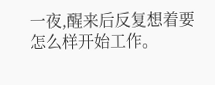一夜,醒来后反复想着要怎么样开始工作。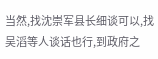当然,找沈崇军县长细谈可以,找吴滔等人谈话也行,到政府之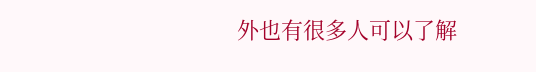外也有很多人可以了解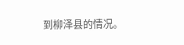到柳泽县的情况。